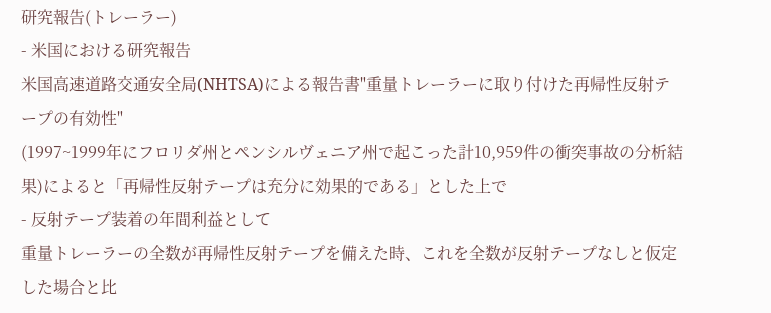研究報告(トレーラー)
- 米国における研究報告
米国高速道路交通安全局(NHTSA)による報告書"重量トレーラーに取り付けた再帰性反射テープの有効性"
(1997~1999年にフロリダ州とペンシルヴェニア州で起こった計10,959件の衝突事故の分析結果)によると「再帰性反射テープは充分に効果的である」とした上で
- 反射テープ装着の年間利益として
重量トレーラーの全数が再帰性反射テープを備えた時、これを全数が反射テープなしと仮定した場合と比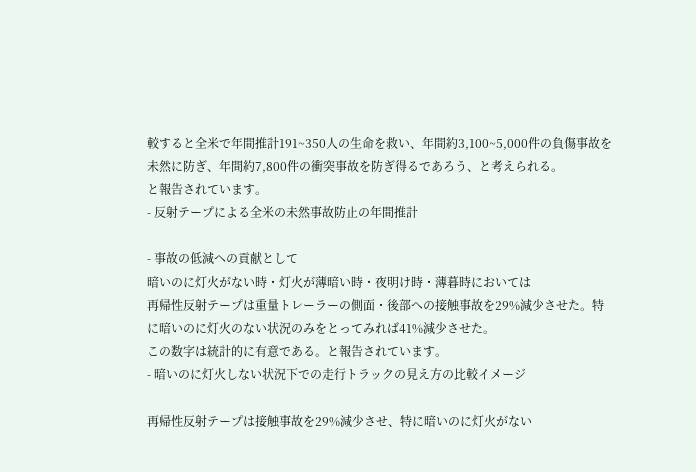較すると全米で年間推計191~350人の生命を救い、年間約3,100~5,000件の負傷事故を未然に防ぎ、年間約7,800件の衝突事故を防ぎ得るであろう、と考えられる。
と報告されています。
- 反射テープによる全米の未然事故防止の年間推計

- 事故の低減への貢献として
暗いのに灯火がない時・灯火が薄暗い時・夜明け時・薄暮時においては
再帰性反射テープは重量トレーラーの側面・後部への接触事故を29%減少させた。特に暗いのに灯火のない状況のみをとってみれば41%減少させた。
この数字は統計的に有意である。と報告されています。
- 暗いのに灯火しない状況下での走行トラックの見え方の比較イメージ

再帰性反射テープは接触事故を29%減少させ、特に暗いのに灯火がない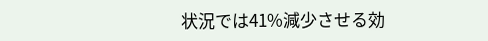状況では41%減少させる効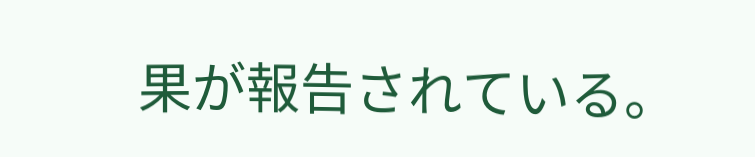果が報告されている。